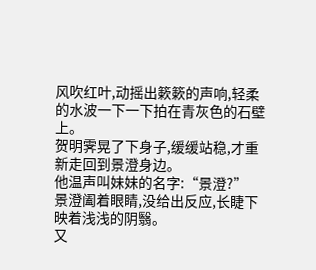风吹红叶,动摇出簌簌的声响,轻柔的水波一下一下拍在青灰色的石壁上。
贺明霁晃了下身子,缓缓站稳,才重新走回到景澄身边。
他温声叫妹妹的名字:“景澄?”
景澄阖着眼睛,没给出反应,长睫下映着浅浅的阴翳。
又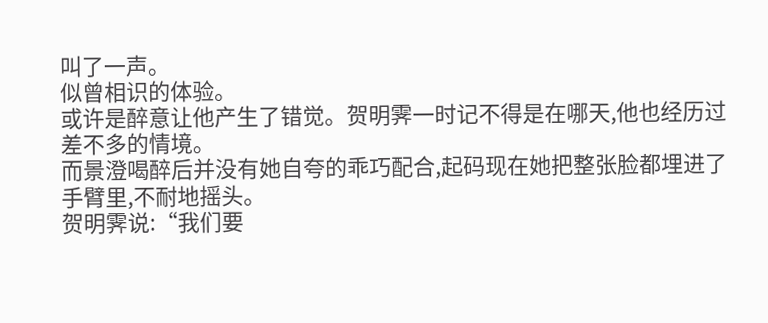叫了一声。
似曾相识的体验。
或许是醉意让他产生了错觉。贺明霁一时记不得是在哪天,他也经历过差不多的情境。
而景澄喝醉后并没有她自夸的乖巧配合,起码现在她把整张脸都埋进了手臂里,不耐地摇头。
贺明霁说:“我们要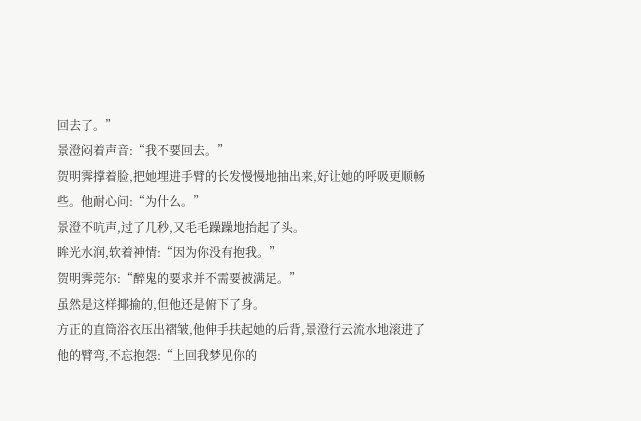回去了。”
景澄闷着声音:“我不要回去。”
贺明霁撑着脸,把她埋进手臂的长发慢慢地抽出来,好让她的呼吸更顺畅些。他耐心问:“为什么。”
景澄不吭声,过了几秒,又毛毛躁躁地抬起了头。
眸光水润,软着神情:“因为你没有抱我。”
贺明霁莞尔:“醉鬼的要求并不需要被满足。”
虽然是这样揶揄的,但他还是俯下了身。
方正的直筒浴衣压出褶皱,他伸手扶起她的后背,景澄行云流水地滚进了他的臂弯,不忘抱怨:“上回我梦见你的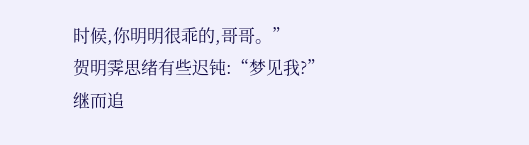时候,你明明很乖的,哥哥。”
贺明霁思绪有些迟钝:“梦见我?”
继而追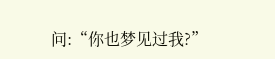问:“你也梦见过我?”